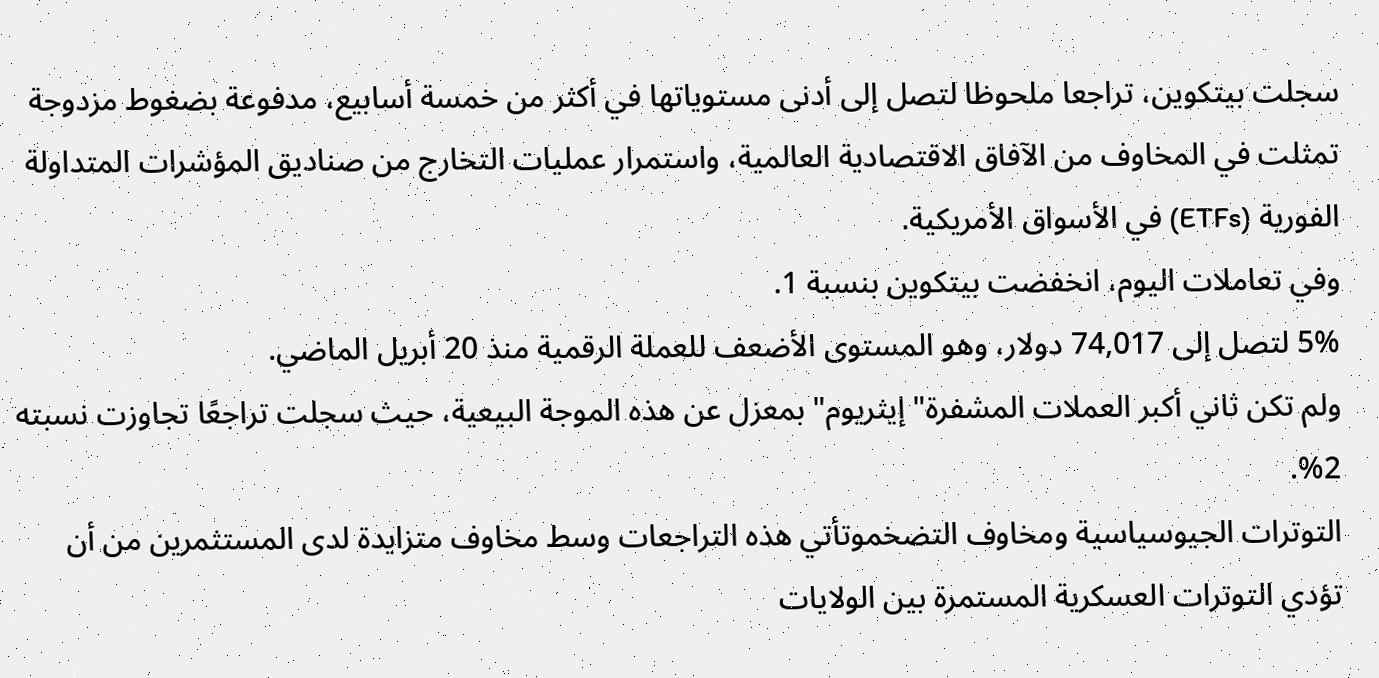سجلت بيتكوين، تراجعا ملحوظا لتصل إلى أدنى مستوياتها في أكثر من خمسة أسابيع، مدفوعة بضغوط مزدوجة تمثلت في المخاوف من الآفاق الاقتصادية العالمية، واستمرار عمليات التخارج من صناديق المؤشرات المتداولة الفورية (ETFs) في الأسواق الأمريكية.
وفي تعاملات اليوم، انخفضت بيتكوين بنسبة 1.
5% لتصل إلى 74,017 دولار، وهو المستوى الأضعف للعملة الرقمية منذ 20 أبريل الماضي.
ولم تكن ثاني أكبر العملات المشفرة" إيثريوم" بمعزل عن هذه الموجة البيعية، حيث سجلت تراجعًا تجاوزت نسبته 2%.
التوترات الجيوسياسية ومخاوف التضخموتأتي هذه التراجعات وسط مخاوف متزايدة لدى المستثمرين من أن تؤدي التوترات العسكرية المستمرة بين الولايات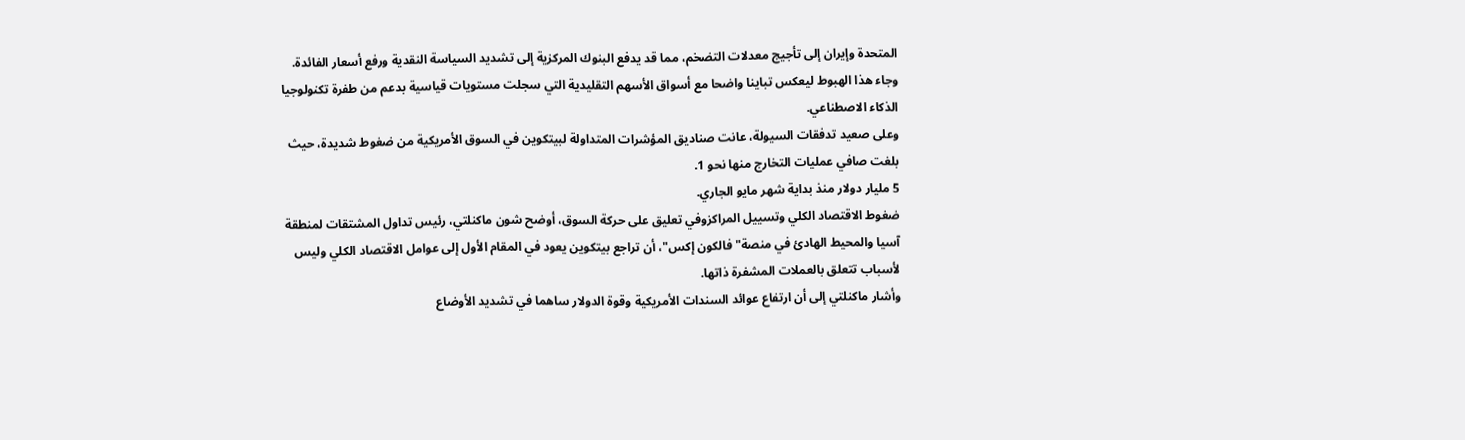المتحدة وإيران إلى تأجيج معدلات التضخم، مما قد يدفع البنوك المركزية إلى تشديد السياسة النقدية ورفع أسعار الفائدة.
وجاء هذا الهبوط ليعكس تباينا واضحا مع أسواق الأسهم التقليدية التي سجلت مستويات قياسية بدعم من طفرة تكنولوجيا الذكاء الاصطناعي.
وعلى صعيد تدفقات السيولة، عانت صناديق المؤشرات المتداولة لبيتكوين في السوق الأمريكية من ضغوط شديدة، حيث بلغت صافي عمليات التخارج منها نحو 1.
5 مليار دولار منذ بداية شهر مايو الجاري.
ضغوط الاقتصاد الكلي وتسييل المراكزوفي تعليق على حركة السوق، أوضح شون ماكنلتي، رئيس تداول المشتقات لمنطقة آسيا والمحيط الهادئ في منصة" فالكون إكس"، أن تراجع بيتكوين يعود في المقام الأول إلى عوامل الاقتصاد الكلي وليس لأسباب تتعلق بالعملات المشفرة ذاتها.
وأشار ماكنلتي إلى أن ارتفاع عوائد السندات الأمريكية وقوة الدولار ساهما في تشديد الأوضاع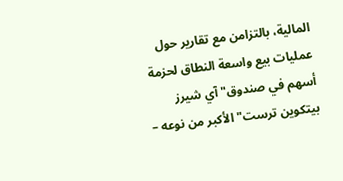المالية، بالتزامن مع تقارير حول عمليات بيع واسعة النطاق لحزمة أسهم في صندوق" آي شيرز بيتكوين ترست" الأكبر من نوعه –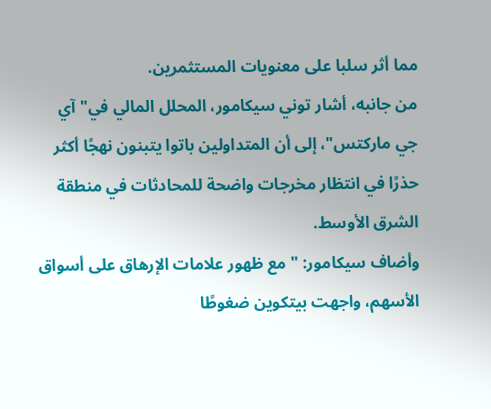مما أثر سلبا على معنويات المستثمرين.
من جانبه، أشار توني سيكامور، المحلل المالي في" آي جي ماركتس"، إلى أن المتداولين باتوا يتبنون نهجًا أكثر حذرًا في انتظار مخرجات واضحة للمحادثات في منطقة الشرق الأوسط.
وأضاف سيكامور: " مع ظهور علامات الإرهاق على أسواق الأسهم، واجهت بيتكوين ضغوطًا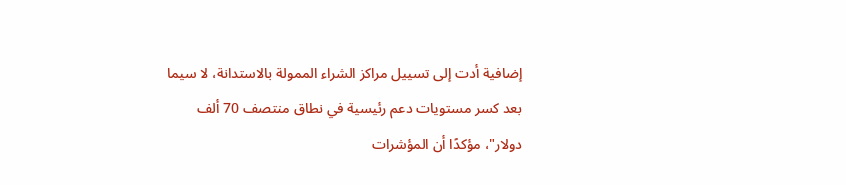إضافية أدت إلى تسييل مراكز الشراء الممولة بالاستدانة، لا سيما بعد كسر مستويات دعم رئيسية في نطاق منتصف 70 ألف دولار"، مؤكدًا أن المؤشرات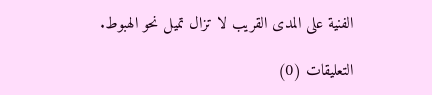الفنية على المدى القريب لا تزال تميل نحو الهبوط.

التعليقات (0)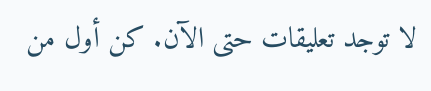لا توجد تعليقات حتى الآن. كن أول من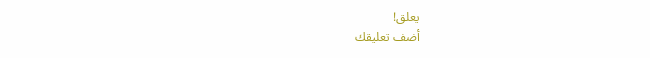يعلق!
أضف تعليقك